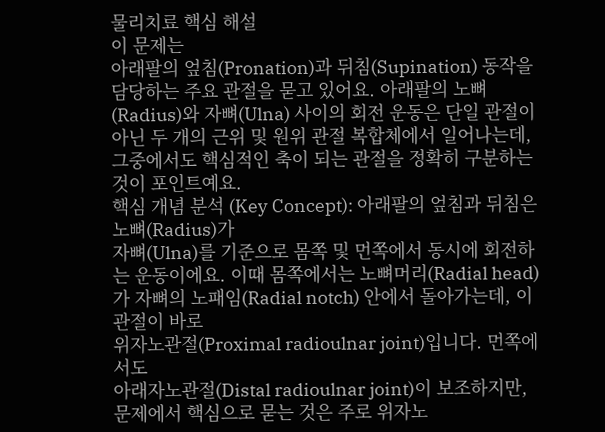물리치료 핵심 해설
이 문제는
아래팔의 엎침(Pronation)과 뒤침(Supination) 동작을 담당하는 주요 관절을 묻고 있어요. 아래팔의 노뼈(Radius)와 자뼈(Ulna) 사이의 회전 운동은 단일 관절이 아닌 두 개의 근위 및 원위 관절 복합체에서 일어나는데, 그중에서도 핵심적인 축이 되는 관절을 정확히 구분하는 것이 포인트예요.
핵심 개념 분석 (Key Concept): 아래팔의 엎침과 뒤침은
노뼈(Radius)가
자뼈(Ulna)를 기준으로 몸쪽 및 먼쪽에서 동시에 회전하는 운동이에요. 이때 몸쪽에서는 노뼈머리(Radial head)가 자뼈의 노패임(Radial notch) 안에서 돌아가는데, 이 관절이 바로
위자노관절(Proximal radioulnar joint)입니다. 먼쪽에서도
아래자노관절(Distal radioulnar joint)이 보조하지만, 문제에서 핵심으로 묻는 것은 주로 위자노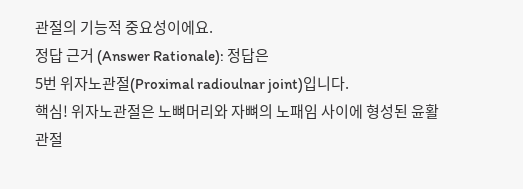관절의 기능적 중요성이에요.
정답 근거 (Answer Rationale): 정답은
5번 위자노관절(Proximal radioulnar joint)입니다.
핵심! 위자노관절은 노뼈머리와 자뼈의 노패임 사이에 형성된 윤활관절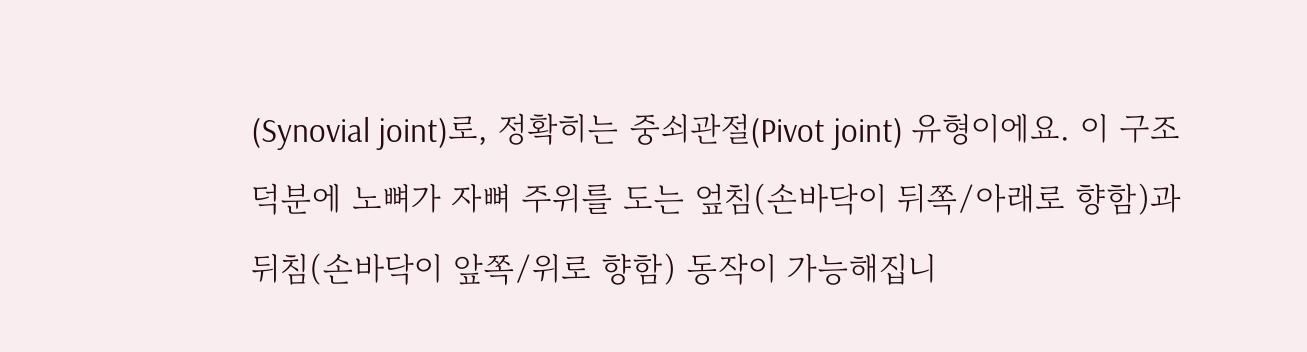(Synovial joint)로, 정확히는 중쇠관절(Pivot joint) 유형이에요. 이 구조 덕분에 노뼈가 자뼈 주위를 도는 엎침(손바닥이 뒤쪽/아래로 향함)과 뒤침(손바닥이 앞쪽/위로 향함) 동작이 가능해집니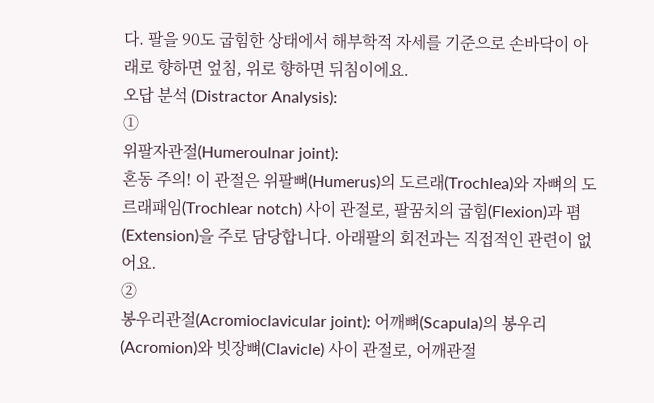다. 팔을 90도 굽힘한 상태에서 해부학적 자세를 기준으로 손바닥이 아래로 향하면 엎침, 위로 향하면 뒤침이에요.
오답 분석 (Distractor Analysis):
①
위팔자관절(Humeroulnar joint):
혼동 주의! 이 관절은 위팔뼈(Humerus)의 도르래(Trochlea)와 자뼈의 도르래패임(Trochlear notch) 사이 관절로, 팔꿈치의 굽힘(Flexion)과 폄(Extension)을 주로 담당합니다. 아래팔의 회전과는 직접적인 관련이 없어요.
②
봉우리관절(Acromioclavicular joint): 어깨뼈(Scapula)의 봉우리(Acromion)와 빗장뼈(Clavicle) 사이 관절로, 어깨관절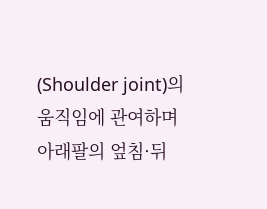(Shoulder joint)의 움직임에 관여하며 아래팔의 엎침·뒤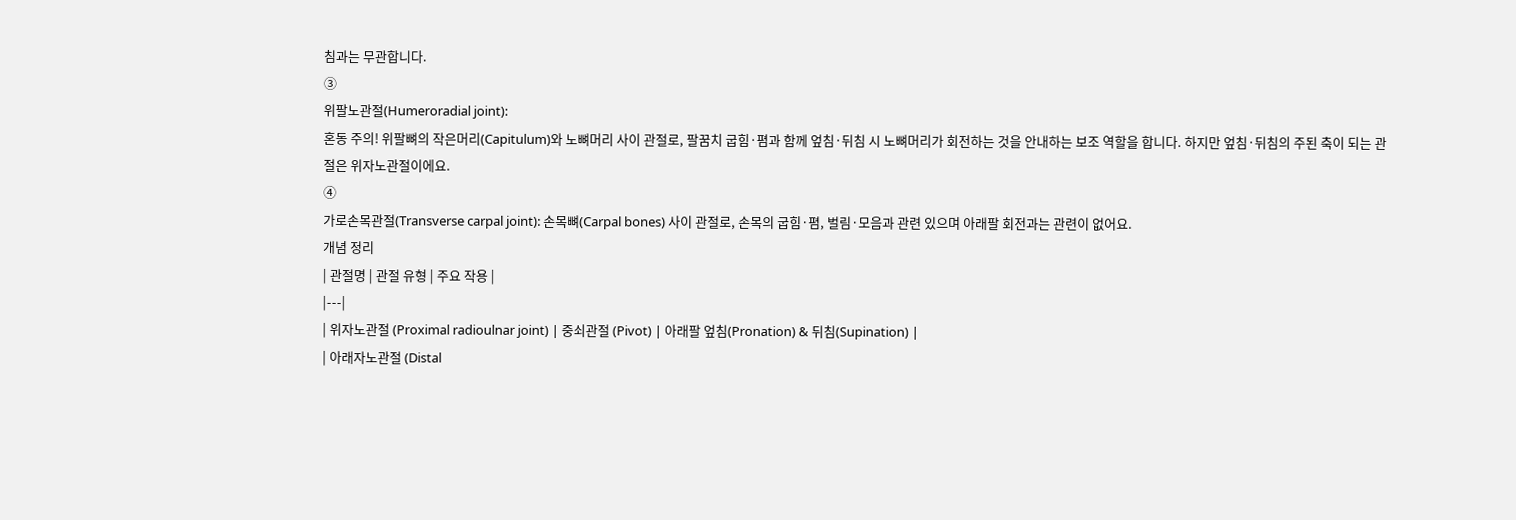침과는 무관합니다.
③
위팔노관절(Humeroradial joint):
혼동 주의! 위팔뼈의 작은머리(Capitulum)와 노뼈머리 사이 관절로, 팔꿈치 굽힘·폄과 함께 엎침·뒤침 시 노뼈머리가 회전하는 것을 안내하는 보조 역할을 합니다. 하지만 엎침·뒤침의 주된 축이 되는 관절은 위자노관절이에요.
④
가로손목관절(Transverse carpal joint): 손목뼈(Carpal bones) 사이 관절로, 손목의 굽힘·폄, 벌림·모음과 관련 있으며 아래팔 회전과는 관련이 없어요.
개념 정리
| 관절명 | 관절 유형 | 주요 작용 |
|---|
| 위자노관절 (Proximal radioulnar joint) | 중쇠관절 (Pivot) | 아래팔 엎침(Pronation) & 뒤침(Supination) |
| 아래자노관절 (Distal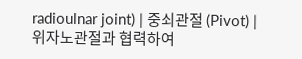radioulnar joint) | 중쇠관절 (Pivot) | 위자노관절과 협력하여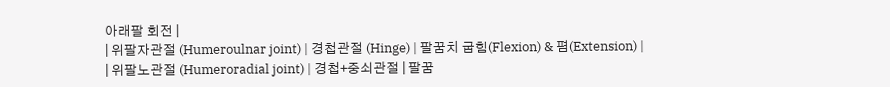아래팔 회전 |
| 위팔자관절 (Humeroulnar joint) | 경첩관절 (Hinge) | 팔꿈치 굽힘(Flexion) & 폄(Extension) |
| 위팔노관절 (Humeroradial joint) | 경첩+중쇠관절 | 팔꿈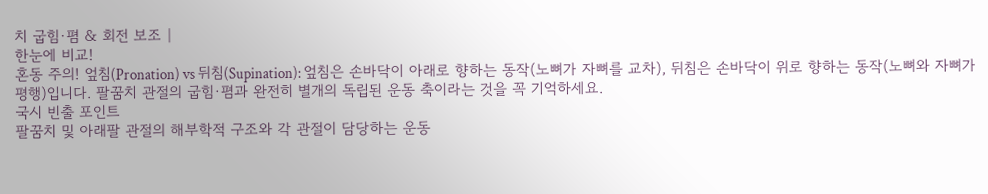치 굽힘·폄 & 회전 보조 |
한눈에 비교!
혼동 주의! 엎침(Pronation) vs 뒤침(Supination): 엎침은 손바닥이 아래로 향하는 동작(노뼈가 자뼈를 교차), 뒤침은 손바닥이 위로 향하는 동작(노뼈와 자뼈가 평행)입니다. 팔꿈치 관절의 굽힘·폄과 완전히 별개의 독립된 운동 축이라는 것을 꼭 기억하세요.
국시 빈출 포인트
팔꿈치 및 아래팔 관절의 해부학적 구조와 각 관절이 담당하는 운동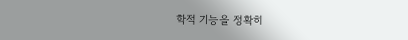학적 기능을 정확히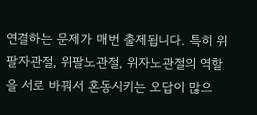연결하는 문제가 매번 출제됩니다. 특히 위팔자관절, 위팔노관절, 위자노관절의 역할을 서로 바꿔서 혼동시키는 오답이 많으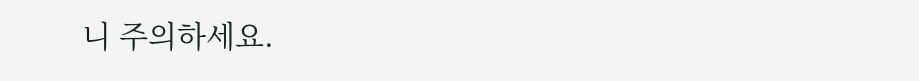니 주의하세요.